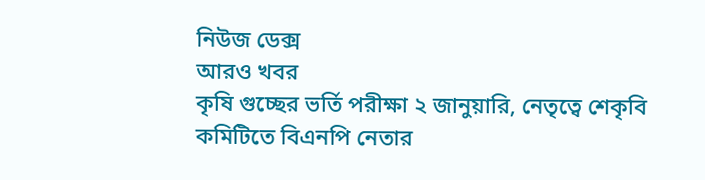নিউজ ডেক্স
আরও খবর
কৃষি গুচ্ছের ভর্তি পরীক্ষা ২ জানুয়ারি, নেতৃত্বে শেকৃবি
কমিটিতে বিএনপি নেতার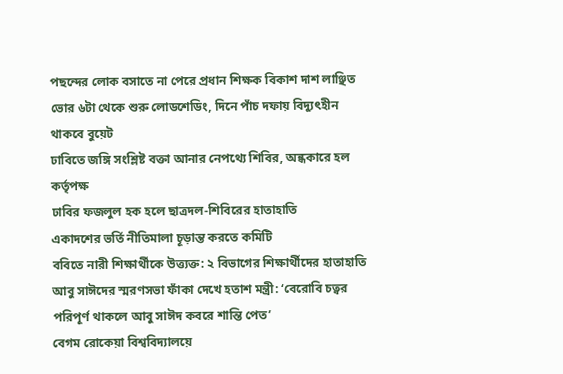পছন্দের লোক বসাতে না পেরে প্রধান শিক্ষক বিকাশ দাশ লাঞ্ছিত
ভোর ৬টা থেকে শুরু লোডশেডিং, দিনে পাঁচ দফায় বিদ্যুৎহীন থাকবে বুয়েট
ঢাবিতে জঙ্গি সংশ্লিষ্ট বক্তা আনার নেপথ্যে শিবির, অন্ধকারে হল কর্তৃপক্ষ
ঢাবির ফজলুল হক হলে ছাত্রদল-শিবিরের হাতাহাতি
একাদশের ভর্তি নীতিমালা চূড়ান্ত করতে কমিটি
ববিতে নারী শিক্ষার্থীকে উত্ত্যক্ত: ২ বিভাগের শিক্ষার্থীদের হাতাহাতি
আবু সাঈদের স্মরণসভা ফাঁকা দেখে হতাশ মন্ত্রী: ‘বেরোবি চত্বর পরিপূর্ণ থাকলে আবু সাঈদ কবরে শান্তি পেত’
বেগম রোকেয়া বিশ্ববিদ্যালয়ে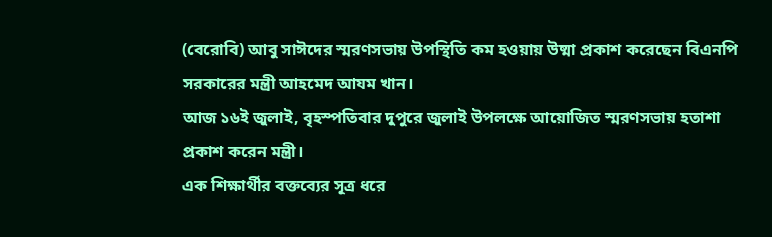(বেরোবি) আবু সাঈদের স্মরণসভায় উপস্থিতি কম হওয়ায় উষ্মা প্রকাশ করেছেন বিএনপি সরকারের মন্ত্রী আহমেদ আযম খান।
আজ ১৬ই জুলাই, বৃহস্পতিবার দুপুরে জুলাই উপলক্ষে আয়োজিত স্মরণসভায় হতাশা প্রকাশ করেন মন্ত্রী।
এক শিক্ষার্থীর বক্তব্যের সূত্র ধরে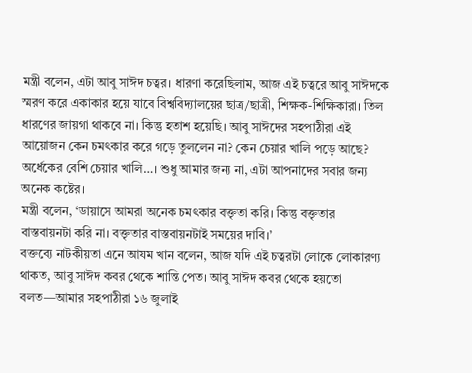মন্ত্রী বলেন, এটা আবু সাঈদ চত্বর। ধারণা করেছিলাম, আজ এই চত্বরে আবু সাঈদকে স্মরণ করে একাকার হয়ে যাবে বিশ্ববিদ্যালয়ের ছাত্র/ছাত্রী, শিক্ষক-শিক্ষিকারা। তিল ধারণের জায়গা থাকবে না। কিন্তু হতাশ হয়েছি। আবু সাঈদের সহপাঠীরা এই আয়োজন কেন চমৎকার করে গড়ে তুললেন না? কেন চেয়ার খালি পড়ে আছে? অর্ধেকের বেশি চেয়ার খালি…। শুধু আমার জন্য না, এটা আপনাদের সবার জন্য অনেক কষ্টের।
মন্ত্রী বলেন, ‘ডায়াসে আমরা অনেক চমৎকার বক্তৃতা করি। কিন্তু বক্তৃতার বাস্তবায়নটা করি না। বক্তৃতার বাস্তবায়নটাই সময়ের দাবি।’
বক্তব্যে নাটকীয়তা এনে আযম খান বলেন, আজ যদি এই চত্বরটা লোকে লোকারণ্য থাকত, আবু সাঈদ কবর থেকে শান্তি পেত। আবু সাঈদ কবর থেকে হয়তো বলত—আমার সহপাঠীরা ১৬ জুলাই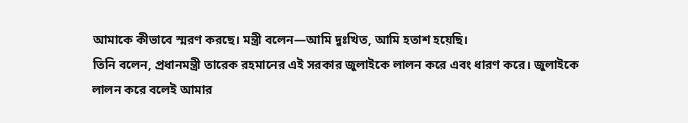আমাকে কীভাবে স্মরণ করছে। মন্ত্রী বলেন—আমি দুঃখিত, আমি হতাশ হয়েছি।
তিনি বলেন, প্রধানমন্ত্রী তারেক রহমানের এই সরকার জুলাইকে লালন করে এবং ধারণ করে। জুলাইকে লালন করে বলেই আমার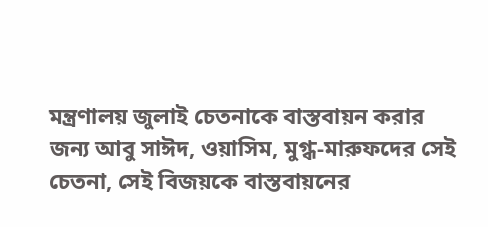মন্ত্রণালয় জুলাই চেতনাকে বাস্তবায়ন করার জন্য আবু সাঈদ, ওয়াসিম, মুগ্ধ-মারুফদের সেই চেতনা, সেই বিজয়কে বাস্তবায়নের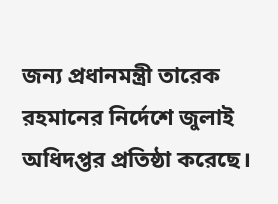জন্য প্রধানমন্ত্রী তারেক রহমানের নির্দেশে জুলাই অধিদপ্তর প্রতিষ্ঠা করেছে।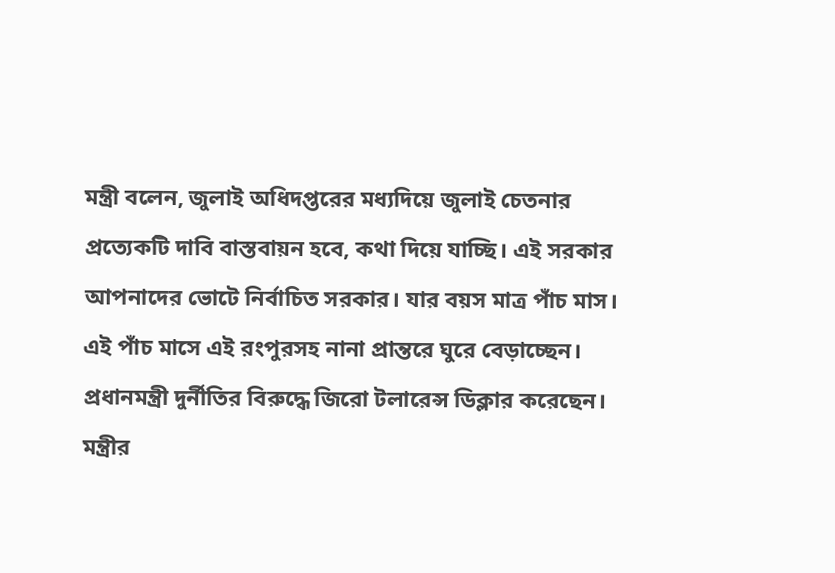মন্ত্রী বলেন, জুলাই অধিদপ্তরের মধ্যদিয়ে জুলাই চেতনার প্রত্যেকটি দাবি বাস্তবায়ন হবে, কথা দিয়ে যাচ্ছি। এই সরকার আপনাদের ভোটে নির্বাচিত সরকার। যার বয়স মাত্র পাঁচ মাস। এই পাঁচ মাসে এই রংপুরসহ নানা প্রান্তরে ঘুরে বেড়াচ্ছেন। প্রধানমন্ত্রী দুর্নীতির বিরুদ্ধে জিরো টলারেন্স ডিক্লার করেছেন।
মন্ত্রীর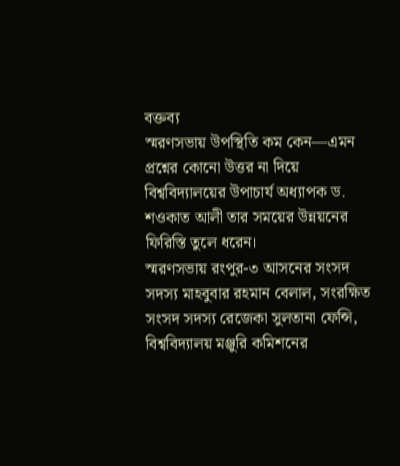বক্তব্য
স্মরণসভায় উপস্থিতি কম কেন—এমন প্রশ্নের কোনো উত্তর না দিয়ে বিশ্ববিদ্যালয়ের উপাচার্য অধ্যাপক ড. শওকাত আলী তার সময়ের উন্নয়নের ফিরিস্তি তুলে ধরেন।
স্মরণসভায় রংপুর-৩ আসনের সংসদ সদস্য মাহবুবার রহমান বেলাল, সংরক্ষিত সংসদ সদস্য রেজেকা সুলতানা ফেন্সি, বিশ্ববিদ্যালয় মঞ্জুরি কমিশনের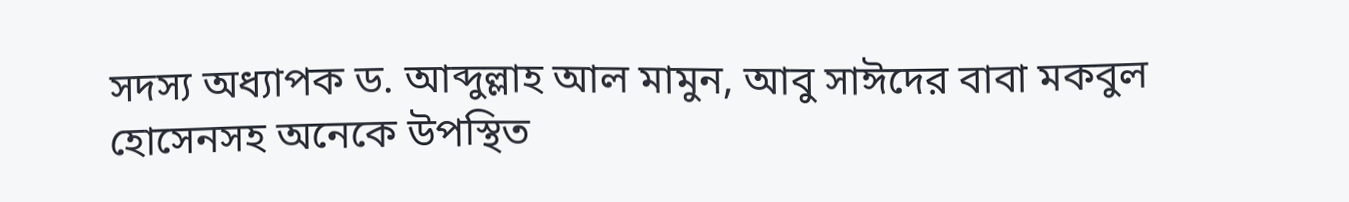সদস্য অধ্যাপক ড. আব্দুল্লাহ আল মামুন, আবু সাঈদের বাবা মকবুল হোসেনসহ অনেকে উপস্থিত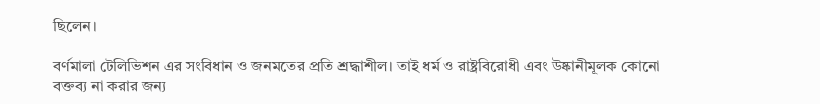ছিলেন।

বর্ণমালা টেলিভিশন এর সংবিধান ও জনমতের প্রতি শ্রদ্ধাশীল। তাই ধর্ম ও রাষ্ট্রবিরোধী এবং উষ্কানীমূলক কোনো বক্তব্য না করার জন্য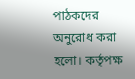পাঠকদের অনুরোধ করা হলো। কর্তৃপক্ষ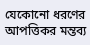যেকোনো ধরণের আপত্তিকর মন্তব্য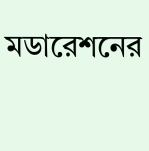মডারেশনের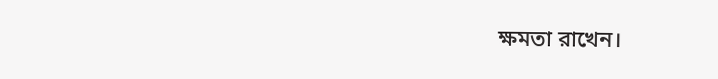ক্ষমতা রাখেন।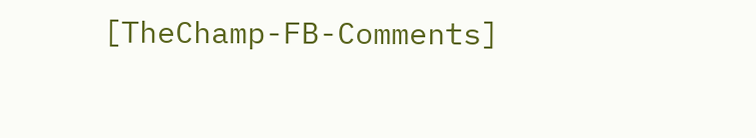[TheChamp-FB-Comments]